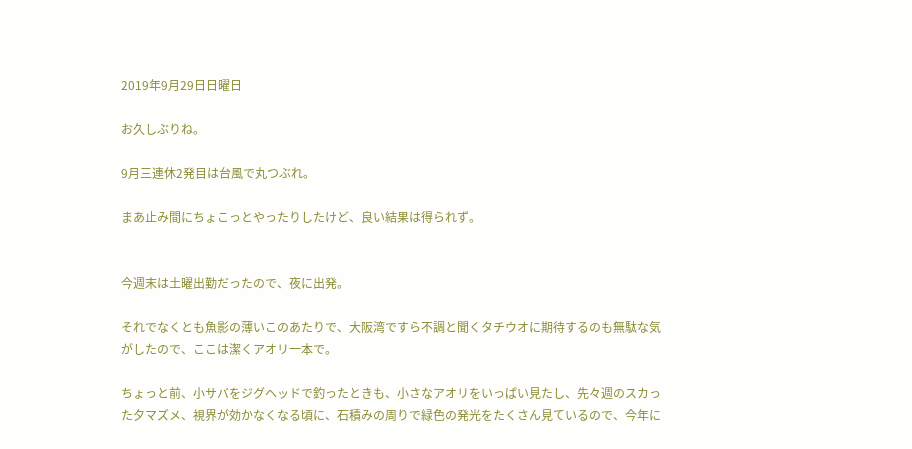2019年9月29日日曜日

お久しぶりね。

9月三連休2発目は台風で丸つぶれ。

まあ止み間にちょこっとやったりしたけど、良い結果は得られず。


今週末は土曜出勤だったので、夜に出発。

それでなくとも魚影の薄いこのあたりで、大阪湾ですら不調と聞くタチウオに期待するのも無駄な気がしたので、ここは潔くアオリ一本で。

ちょっと前、小サバをジグヘッドで釣ったときも、小さなアオリをいっぱい見たし、先々週のスカった夕マズメ、視界が効かなくなる頃に、石積みの周りで緑色の発光をたくさん見ているので、今年に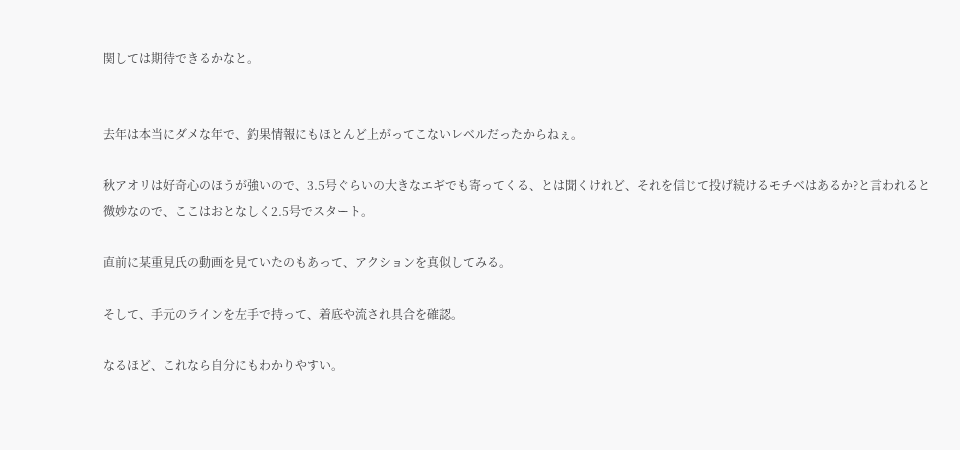関しては期待できるかなと。


去年は本当にダメな年で、釣果情報にもほとんど上がってこないレベルだったからねぇ。

秋アオリは好奇心のほうが強いので、3.5号ぐらいの大きなエギでも寄ってくる、とは聞くけれど、それを信じて投げ続けるモチベはあるか?と言われると微妙なので、ここはおとなしく2.5号でスタート。

直前に某重見氏の動画を見ていたのもあって、アクションを真似してみる。

そして、手元のラインを左手で持って、着底や流され具合を確認。

なるほど、これなら自分にもわかりやすい。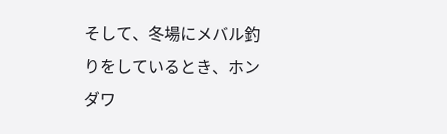そして、冬場にメバル釣りをしているとき、ホンダワ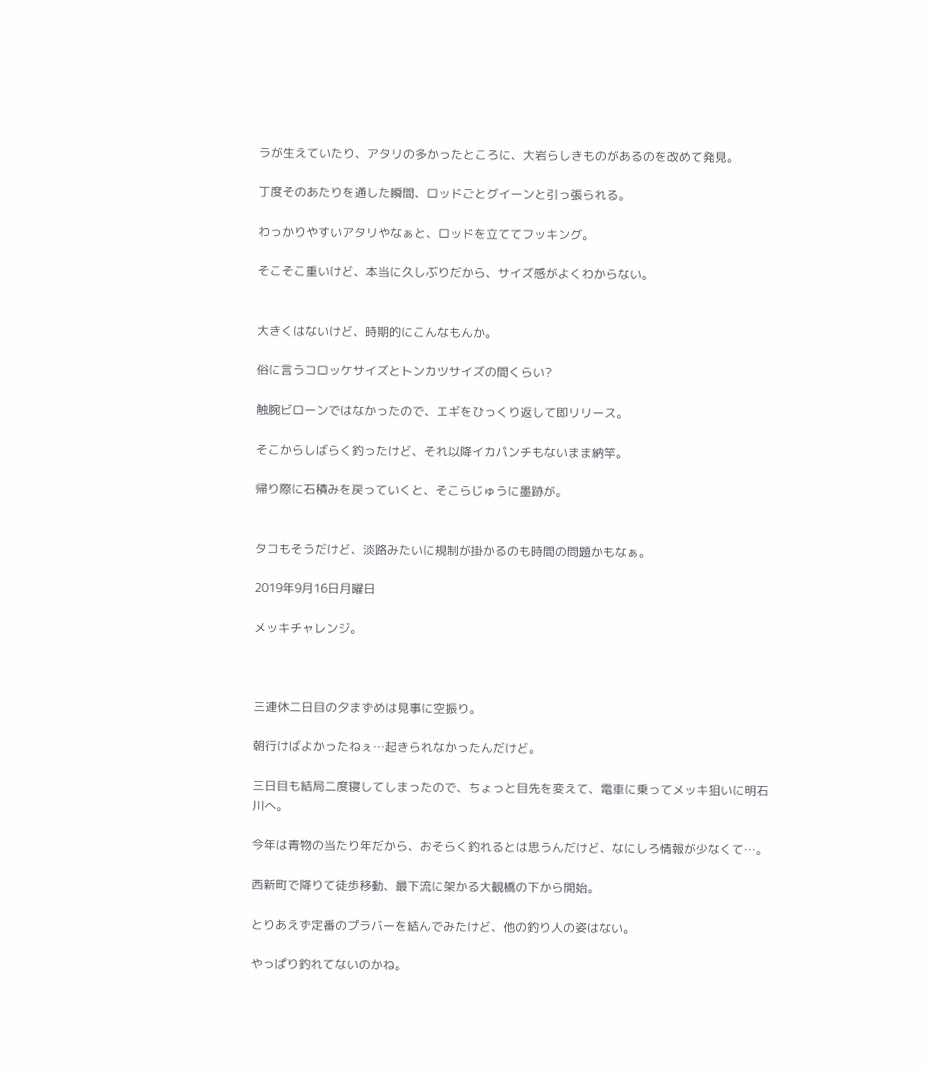ラが生えていたり、アタリの多かったところに、大岩らしきものがあるのを改めて発見。

丁度そのあたりを通した瞬間、ロッドごとグイーンと引っ張られる。

わっかりやすいアタリやなぁと、ロッドを立ててフッキング。

そこそこ重いけど、本当に久しぶりだから、サイズ感がよくわからない。


大きくはないけど、時期的にこんなもんか。

俗に言うコロッケサイズとトンカツサイズの間くらい?

触腕ビローンではなかったので、エギをひっくり返して即リリース。

そこからしばらく釣ったけど、それ以降イカパンチもないまま納竿。

帰り際に石積みを戻っていくと、そこらじゅうに墨跡が。


タコもそうだけど、淡路みたいに規制が掛かるのも時間の問題かもなぁ。

2019年9月16日月曜日

メッキチャレンジ。



三連休二日目の夕まずめは見事に空振り。

朝行けばよかったねぇ…起きられなかったんだけど。

三日目も結局二度寝してしまったので、ちょっと目先を変えて、電車に乗ってメッキ狙いに明石川へ。

今年は青物の当たり年だから、おそらく釣れるとは思うんだけど、なにしろ情報が少なくて…。

西新町で降りて徒歩移動、最下流に架かる大観橋の下から開始。

とりあえず定番のプラバーを結んでみたけど、他の釣り人の姿はない。

やっぱり釣れてないのかね。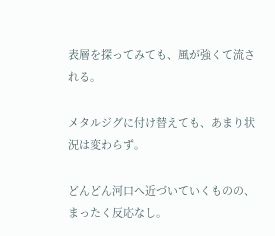表層を探ってみても、風が強くて流される。

メタルジグに付け替えても、あまり状況は変わらず。

どんどん河口へ近づいていくものの、まったく反応なし。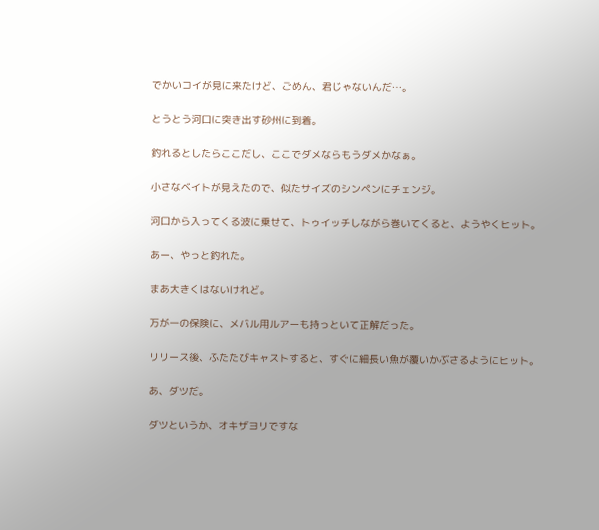でかいコイが見に来たけど、ごめん、君じゃないんだ…。

とうとう河口に突き出す砂州に到着。

釣れるとしたらここだし、ここでダメならもうダメかなぁ。

小さなベイトが見えたので、似たサイズのシンペンにチェンジ。

河口から入ってくる波に乗せて、トゥイッチしながら巻いてくると、ようやくヒット。

あー、やっと釣れた。

まあ大きくはないけれど。

万が一の保険に、メバル用ルアーも持っといて正解だった。

リリース後、ふたたびキャストすると、すぐに細長い魚が覆いかぶさるようにヒット。

あ、ダツだ。

ダツというか、オキザヨリですな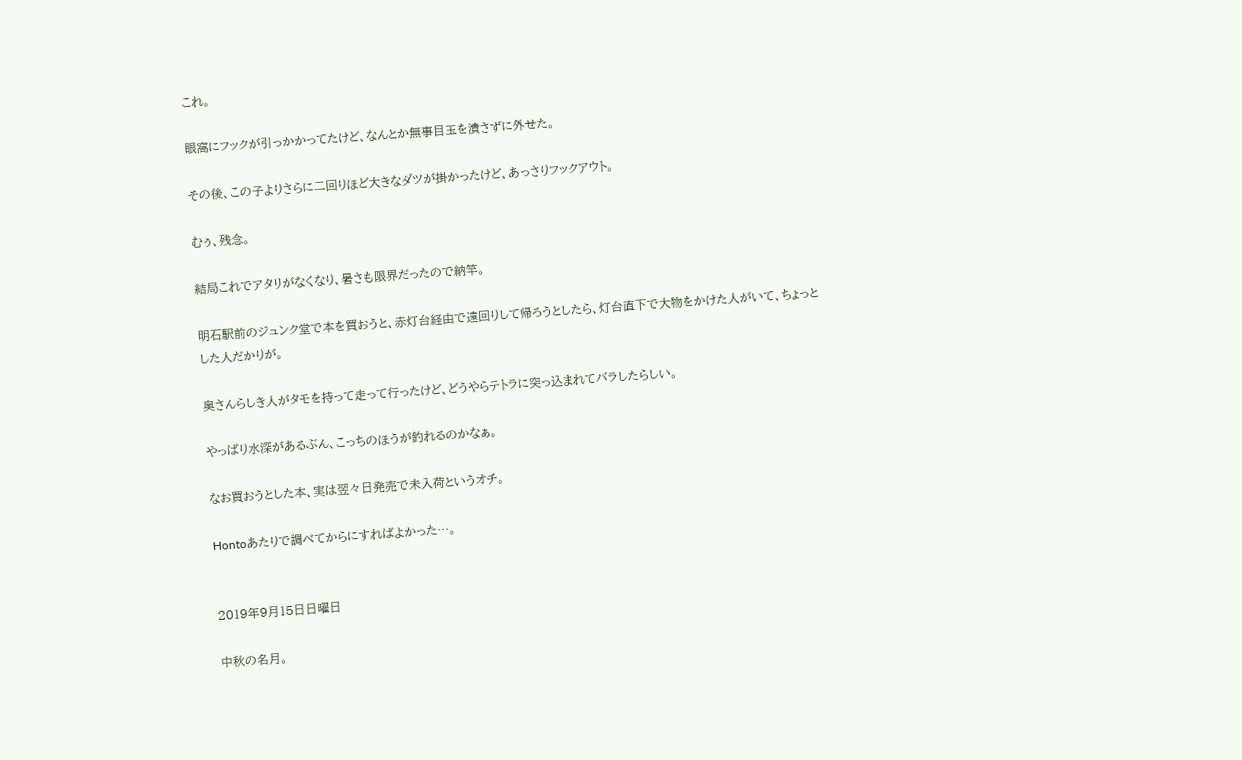これ。

眼窩にフックが引っかかってたけど、なんとか無事目玉を潰さずに外せた。

その後、この子よりさらに二回りほど大きなダツが掛かったけど、あっさりフックアウト。

むぅ、残念。

結局これでアタリがなくなり、暑さも限界だったので納竿。

明石駅前のジュンク堂で本を買おうと、赤灯台経由で遠回りして帰ろうとしたら、灯台直下で大物をかけた人がいて、ちょっとした人だかりが。

奥さんらしき人がタモを持って走って行ったけど、どうやらテトラに突っ込まれてバラしたらしい。

やっぱり水深があるぶん、こっちのほうが釣れるのかなぁ。

なお買おうとした本、実は翌々日発売で未入荷というオチ。

Hontoあたりで調べてからにすればよかった…。


2019年9月15日日曜日

中秋の名月。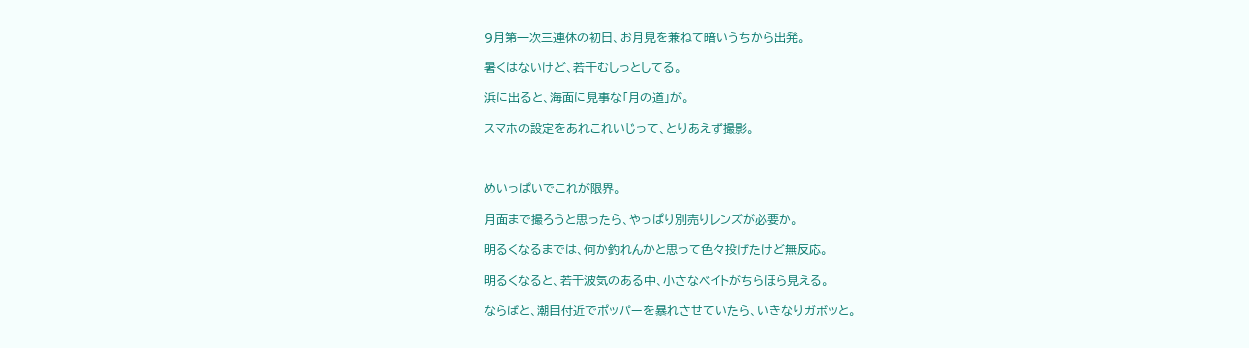9月第一次三連休の初日、お月見を兼ねて暗いうちから出発。

暑くはないけど、若干むしっとしてる。

浜に出ると、海面に見事な「月の道」が。

スマホの設定をあれこれいじって、とりあえず撮影。



めいっぱいでこれが限界。

月面まで撮ろうと思ったら、やっぱり別売りレンズが必要か。

明るくなるまでは、何か釣れんかと思って色々投げたけど無反応。

明るくなると、若干波気のある中、小さなベイトがちらほら見える。

ならばと、潮目付近でポッパーを暴れさせていたら、いきなりガボッと。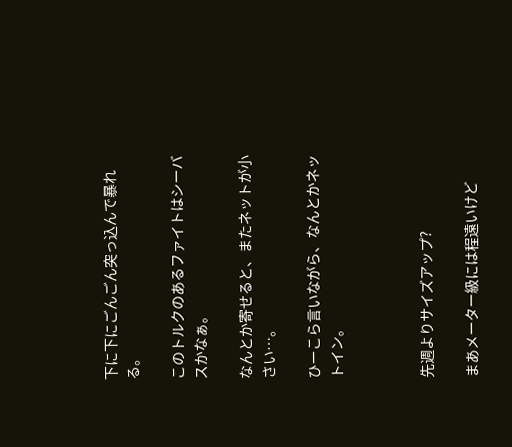下に下にごんごん突っ込んで暴れる。

このトルクのあるファイトはシーバスかなぁ。

なんとか寄せると、またネットが小さい…。

ひーこら言いながら、なんとかネットイン。



先週よりサイズアップ?

まあメーター級には程遠いけど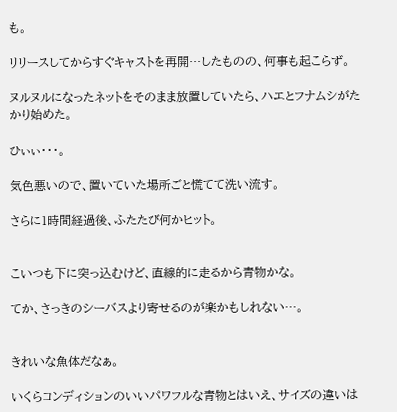も。

リリースしてからすぐキャストを再開…したものの、何事も起こらず。

ヌルヌルになったネットをそのまま放置していたら、ハエとフナムシがたかり始めた。

ひぃぃ・・・。

気色悪いので、置いていた場所ごと慌てて洗い流す。

さらに1時間経過後、ふたたび何かヒット。


こいつも下に突っ込むけど、直線的に走るから青物かな。

てか、さっきのシーバスより寄せるのが楽かもしれない…。


きれいな魚体だなぁ。

いくらコンディションのいいパワフルな青物とはいえ、サイズの違いは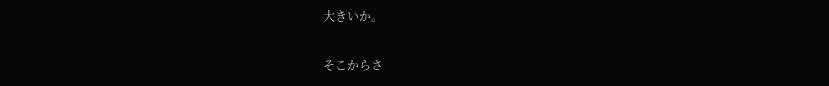大きいか。

そこからさ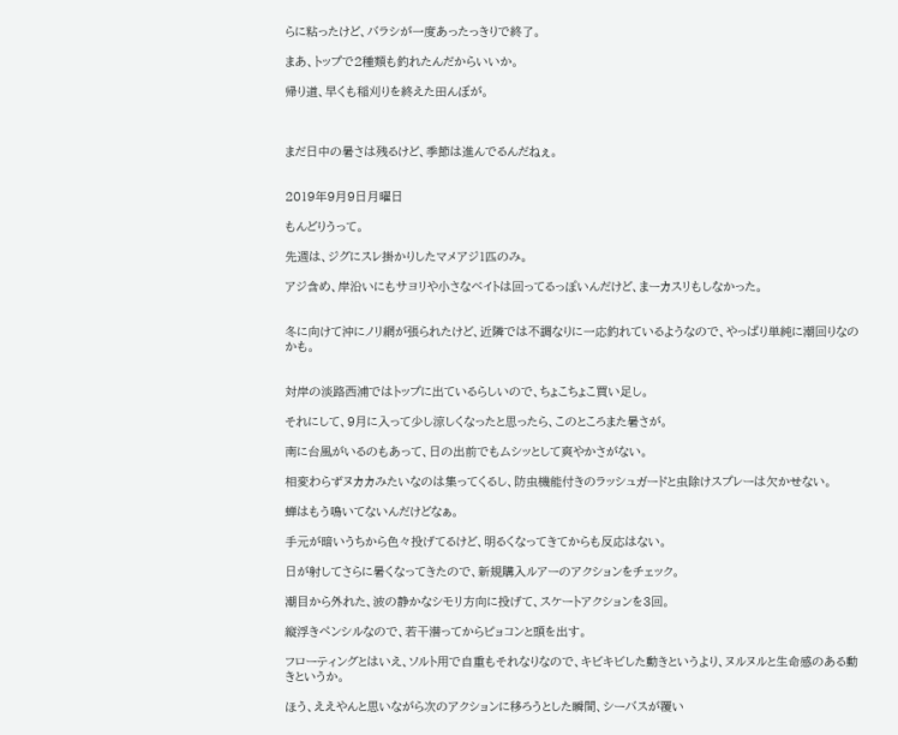らに粘ったけど、バラシが一度あったっきりで終了。

まあ、トップで2種類も釣れたんだからいいか。

帰り道、早くも稲刈りを終えた田んぼが。



まだ日中の暑さは残るけど、季節は進んでるんだねぇ。


2019年9月9日月曜日

もんどりうって。

先週は、ジグにスレ掛かりしたマメアジ1匹のみ。

アジ含め、岸沿いにもサヨリや小さなベイトは回ってるっぽいんだけど、まーカスリもしなかった。


冬に向けて沖にノリ網が張られたけど、近隣では不調なりに一応釣れているようなので、やっぱり単純に潮回りなのかも。


対岸の淡路西浦ではトップに出ているらしいので、ちょこちょこ買い足し。

それにして、9月に入って少し涼しくなったと思ったら、このところまた暑さが。

南に台風がいるのもあって、日の出前でもムシッとして爽やかさがない。

相変わらずヌカカみたいなのは集ってくるし、防虫機能付きのラッシュガードと虫除けスプレーは欠かせない。

蝉はもう鳴いてないんだけどなぁ。

手元が暗いうちから色々投げてるけど、明るくなってきてからも反応はない。

日が射してさらに暑くなってきたので、新規購入ルアーのアクションをチェック。

潮目から外れた、波の静かなシモリ方向に投げて、スケートアクションを3回。

縦浮きペンシルなので、若干潜ってからピョコンと頭を出す。

フローティングとはいえ、ソルト用で自重もそれなりなので、キビキビした動きというより、ヌルヌルと生命感のある動きというか。

ほう、ええやんと思いながら次のアクションに移ろうとした瞬間、シーバスが覆い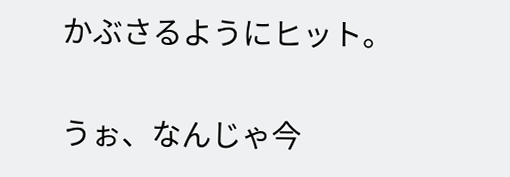かぶさるようにヒット。

うぉ、なんじゃ今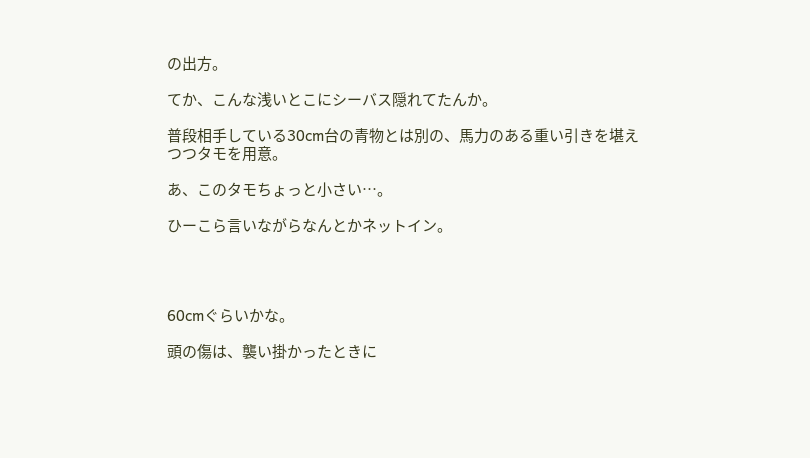の出方。

てか、こんな浅いとこにシーバス隠れてたんか。

普段相手している30cm台の青物とは別の、馬力のある重い引きを堪えつつタモを用意。

あ、このタモちょっと小さい…。

ひーこら言いながらなんとかネットイン。




60cmぐらいかな。

頭の傷は、襲い掛かったときに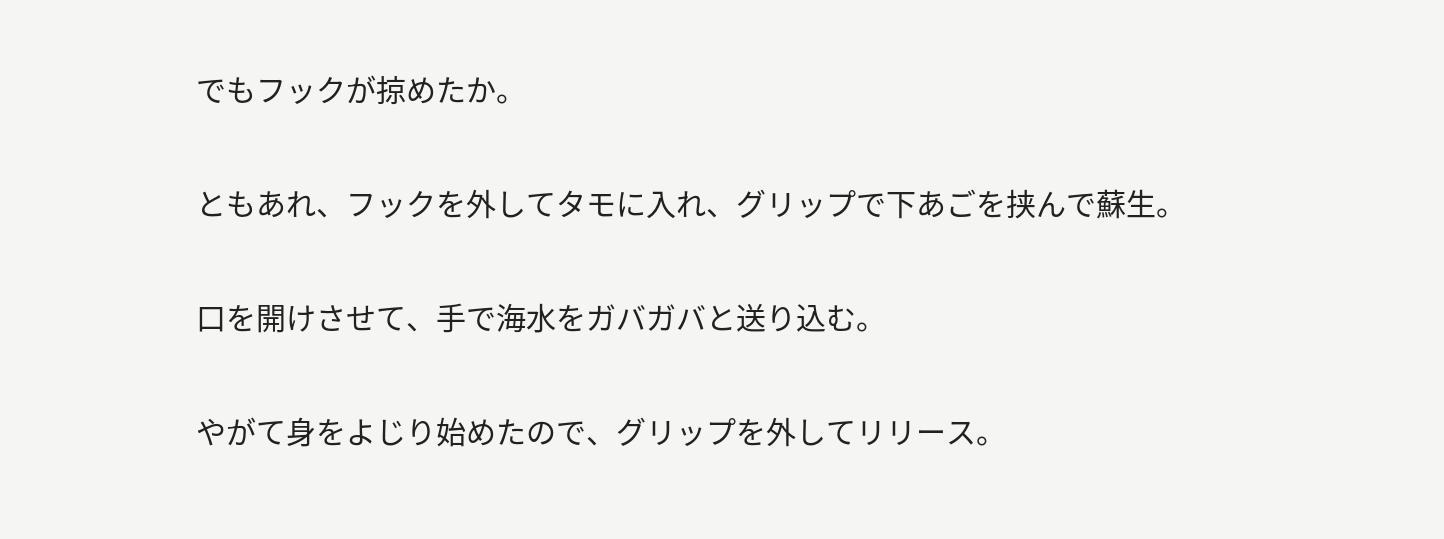でもフックが掠めたか。

ともあれ、フックを外してタモに入れ、グリップで下あごを挟んで蘇生。

口を開けさせて、手で海水をガバガバと送り込む。

やがて身をよじり始めたので、グリップを外してリリース。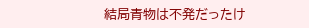結局青物は不発だったけ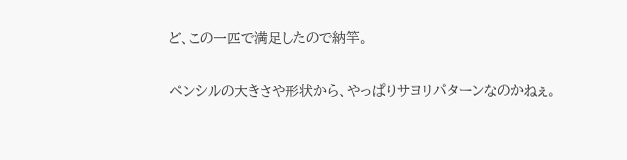ど、この一匹で満足したので納竿。

ペンシルの大きさや形状から、やっぱりサヨリパターンなのかねぇ。